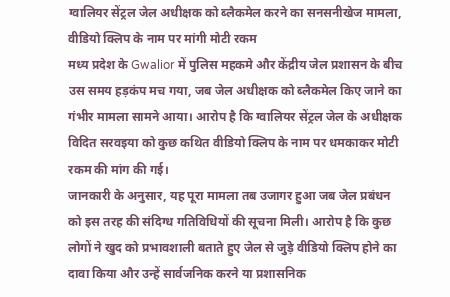ग्वालियर सेंट्रल जेल अधीक्षक को ब्लैकमेल करने का सनसनीखेज मामला, वीडियो क्लिप के नाम पर मांगी मोटी रकम
मध्य प्रदेश के Gwalior में पुलिस महकमे और केंद्रीय जेल प्रशासन के बीच उस समय हड़कंप मच गया, जब जेल अधीक्षक को ब्लैकमेल किए जाने का गंभीर मामला सामने आया। आरोप है कि ग्वालियर सेंट्रल जेल के अधीक्षक विदित सरवइया को कुछ कथित वीडियो क्लिप के नाम पर धमकाकर मोटी रकम की मांग की गई।
जानकारी के अनुसार, यह पूरा मामला तब उजागर हुआ जब जेल प्रबंधन को इस तरह की संदिग्ध गतिविधियों की सूचना मिली। आरोप है कि कुछ लोगों ने खुद को प्रभावशाली बताते हुए जेल से जुड़े वीडियो क्लिप होने का दावा किया और उन्हें सार्वजनिक करने या प्रशासनिक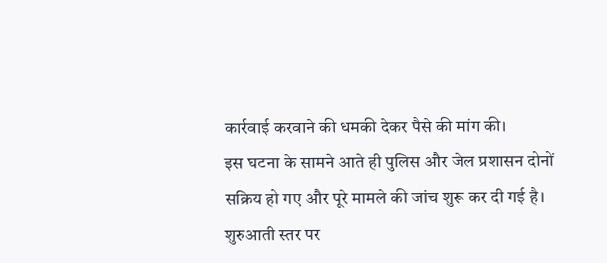कार्रवाई करवाने की धमकी देकर पैसे की मांग की।
इस घटना के सामने आते ही पुलिस और जेल प्रशासन दोनों सक्रिय हो गए और पूरे मामले की जांच शुरू कर दी गई है। शुरुआती स्तर पर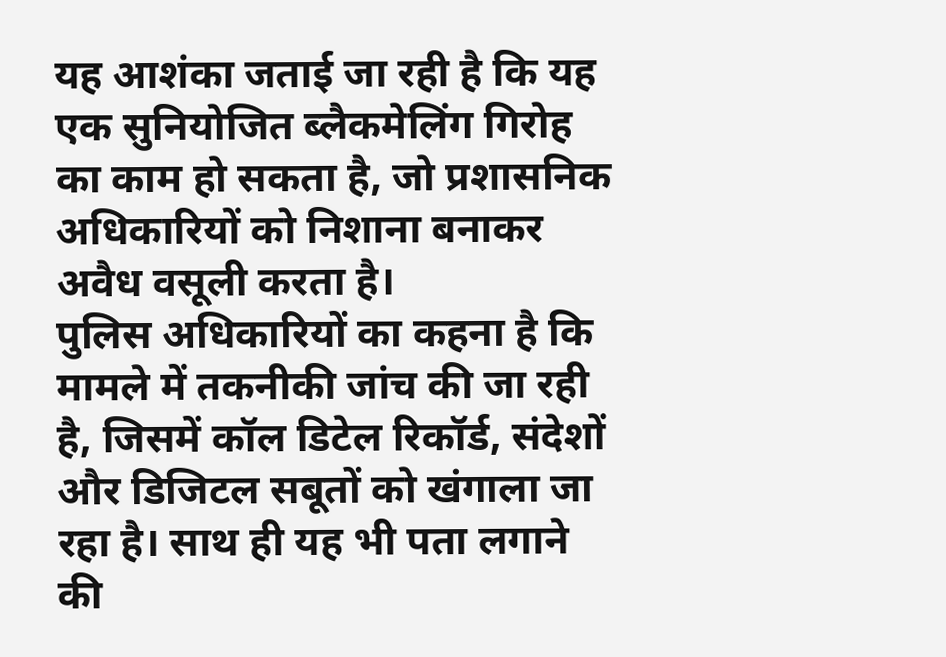यह आशंका जताई जा रही है कि यह एक सुनियोजित ब्लैकमेलिंग गिरोह का काम हो सकता है, जो प्रशासनिक अधिकारियों को निशाना बनाकर अवैध वसूली करता है।
पुलिस अधिकारियों का कहना है कि मामले में तकनीकी जांच की जा रही है, जिसमें कॉल डिटेल रिकॉर्ड, संदेशों और डिजिटल सबूतों को खंगाला जा रहा है। साथ ही यह भी पता लगाने की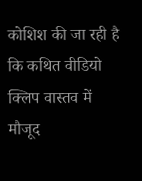कोशिश की जा रही है कि कथित वीडियो क्लिप वास्तव में मौजूद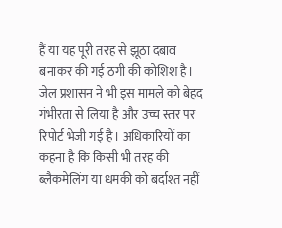हैं या यह पूरी तरह से झूठा दबाव बनाकर की गई ठगी की कोशिश है।
जेल प्रशासन ने भी इस मामले को बेहद गंभीरता से लिया है और उच्च स्तर पर रिपोर्ट भेजी गई है। अधिकारियों का कहना है कि किसी भी तरह की ब्लैकमेलिंग या धमकी को बर्दाश्त नहीं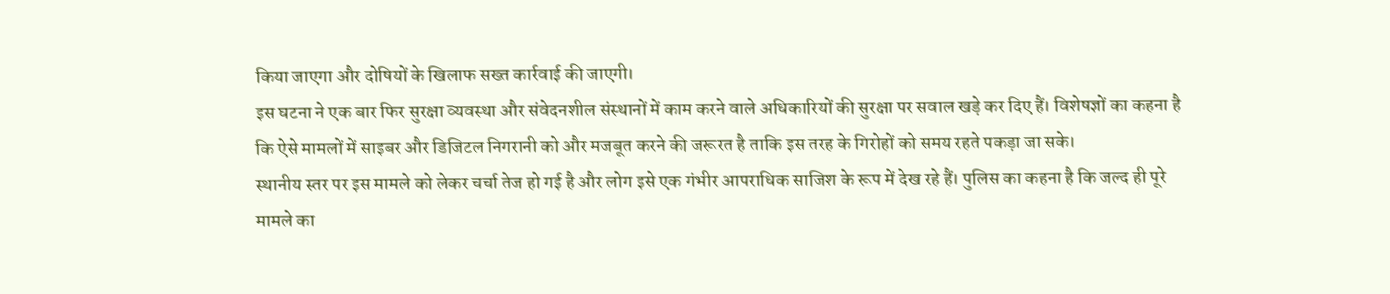किया जाएगा और दोषियों के खिलाफ सख्त कार्रवाई की जाएगी।
इस घटना ने एक बार फिर सुरक्षा व्यवस्था और संवेदनशील संस्थानों में काम करने वाले अधिकारियों की सुरक्षा पर सवाल खड़े कर दिए हैं। विशेषज्ञों का कहना है कि ऐसे मामलों में साइबर और डिजिटल निगरानी को और मजबूत करने की जरूरत है ताकि इस तरह के गिरोहों को समय रहते पकड़ा जा सके।
स्थानीय स्तर पर इस मामले को लेकर चर्चा तेज हो गई है और लोग इसे एक गंभीर आपराधिक साजिश के रूप में देख रहे हैं। पुलिस का कहना है कि जल्द ही पूरे मामले का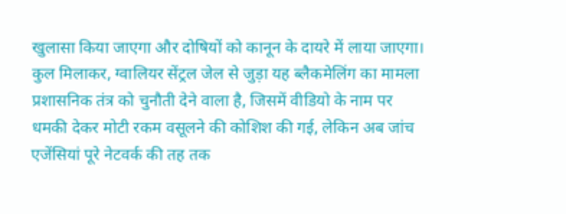खुलासा किया जाएगा और दोषियों को कानून के दायरे में लाया जाएगा।
कुल मिलाकर, ग्वालियर सेंट्रल जेल से जुड़ा यह ब्लैकमेलिंग का मामला प्रशासनिक तंत्र को चुनौती देने वाला है, जिसमें वीडियो के नाम पर धमकी देकर मोटी रकम वसूलने की कोशिश की गई, लेकिन अब जांच एजेंसियां पूरे नेटवर्क की तह तक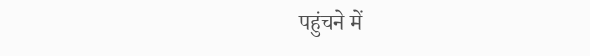पहुंचने में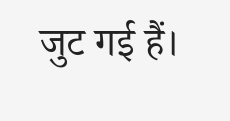जुट गई हैं।